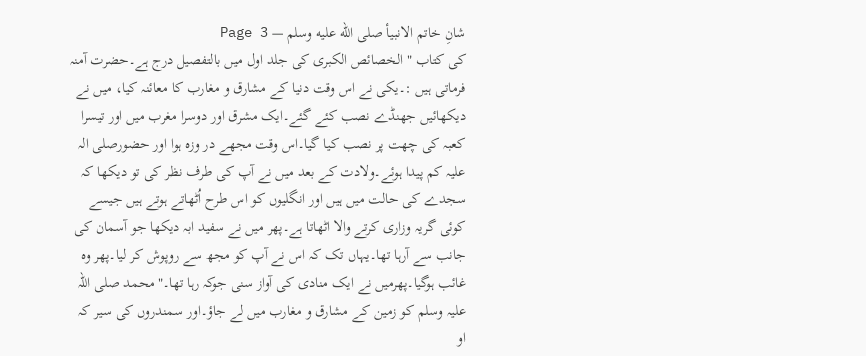شانِ خاتم الانبیأ صلى الله عليه وسلم — Page 3
کی کتاب " الخصائص الکبری کی جلد اول میں بالتفصیل درج ہے۔حضرت آمنہ فرماتی ہیں :۔یکی نے اس وقت دنیا کے مشارق و مغارب کا معائنہ کیا، میں نے دیکھائیں جھنڈے نصب کئے گئے۔ایک مشرق اور دوسرا مغرب میں اور تیسرا کعبہ کی چھت پر نصب کیا گیا۔اس وقت مجھے در وزہ ہوا اور حضورصلی الہ علیہ کم پیدا ہوئے۔ولادت کے بعد میں نے آپ کی طرف نظر کی تو دیکھا کہ سجدے کی حالت میں ہیں اور انگلیوں کو اس طرح اُٹھاتے ہوتے ہیں جیسے کوئی گریہ وزاری کرتے والا اٹھاتا ہے۔پھر میں نے سفید ابہ دیکھا جو آسمان کی جانب سے آرہا تھا۔یہاں تک کہ اس نے آپ کو مجھ سے روپوش کر لیا۔پھر وہ غائب ہوگیا۔پھرمیں نے ایک منادی کی آواز سنی جوکہ رہا تھا۔"محمد صلی اللہ علیہ وسلم کو زمین کے مشارق و مغارب میں لے جاؤ۔اور سمندروں کی سیر کہ او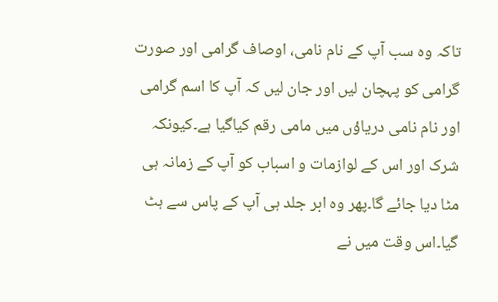تاکہ وہ سب آپ کے نام نامی، اوصاف گرامی اور صورت گرامی کو پہچان لیں اور جان لیں کہ آپ کا اسم گرامی اور نام نامی دریاؤں میں مامی رقم کیاگیا ہے۔کیونکہ شرک اور اس کے لوازمات و اسباب کو آپ کے زمانہ ہی مٹا دیا جائے گا۔پھر وہ ابر جلد ہی آپ کے پاس سے ہٹ گیا۔اس وقت میں نے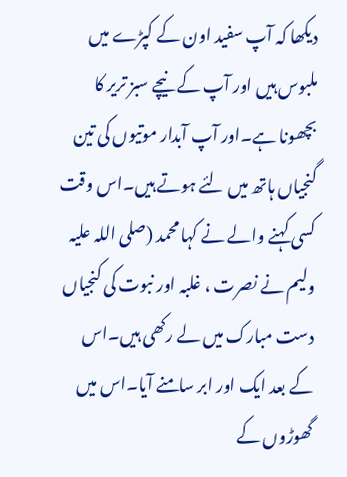دیکھا کہ آپ سفید اون کے کپڑے میں ملبوس ہیں اور آپ کے نیچے سبز تریر کا بچھونا ہے۔اور آپ آبدار موتیوں کی تین گنجیاں ہاتھ میں لئے ہوتے ہیں۔اس وقت کسی کہنے والے نے کہا محمد (صلی اللہ علیہ ولیم نے نصرت ، غلبہ اور نبوت کی کنجیاں دست مبارک میں لے رکھی ہیں۔اس کے بعد ایک اور ابر سامنے آیا۔اس میں گھوڑوں کے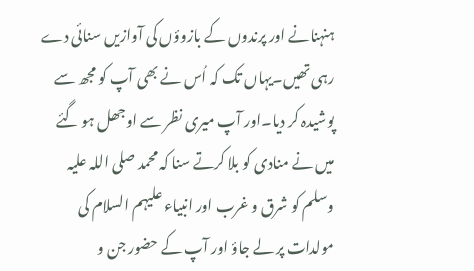ہنہنانے اور پرندوں کے بازوؤں کی آوازیں سنائی دے رہی تھیں۔یہاں تک کہ اُس نے بھی آپ کو مجھ سے پوشیدہ کر دیا۔اور آپ میری نظر سے اوجھل ہو گئے میں نے منادی کو بلا کرتے سنا کہ محمد صلی اللہ علیہ وسلم کو شرق و غرب اور انبیاء علیہم السلام کی مولدات پر لے جاؤ اور آپ کے حضور جن و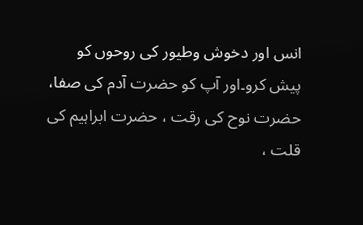انس اور دخوش وطیور کی روحوں کو پیش کرو۔اور آپ کو حضرت آدم کی صفا، حضرت نوح کی رقت ، حضرت ابراہیم کی قلت ،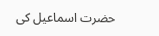حضرت اسماعیل کی